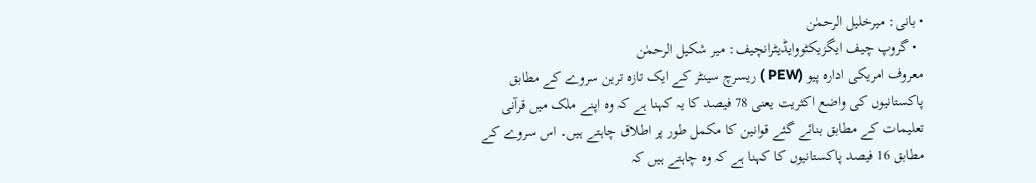• بانی: میرخلیل الرحمٰن
  • گروپ چیف ایگزیکٹووایڈیٹرانچیف: میر شکیل الرحمٰن
معروف امریکی ادارہ پیو (PEW ) ریسرچ سینٹر کے ایک تازہ ترین سروے کے مطابق پاکستانیوں کی واضع اکثریت یعنی 78 فیصد کا یہ کہنا ہے کہ وہ اپنے ملک میں قرآنی تعلیمات کے مطابق بنائے گئے قوانین کا مکمل طور پر اطلاق چاہتے ہیں۔ اس سروے کے مطابق 16 فیصد پاکستانیوں کا کہنا ہے کہ وہ چاہتے ہیں کہ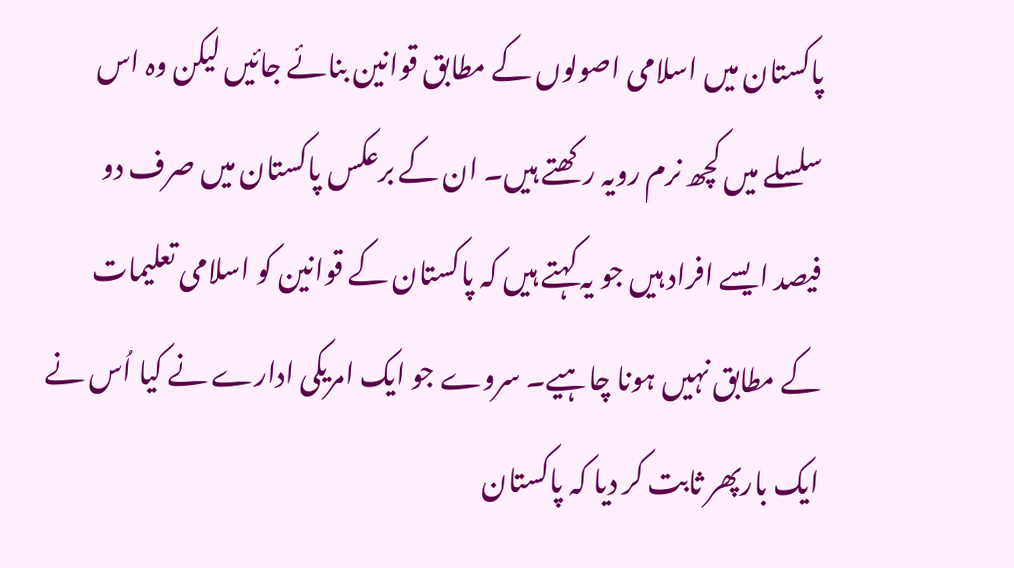پاکستان میں اسلامی اصولوں کے مطابق قوانین بنائے جائیں لیکن وہ اس سلسلے میں کچھ نرم رویہ رکھتے ہیں۔ ان کے برعکس پاکستان میں صرف دو فیصد ایسے افراد ہیں جو یہ کہتے ہیں کہ پاکستان کے قوانین کو اسلامی تعلیمات کے مطابق نہیں ہونا چاہیے۔ سروے جو ایک امریکی ادارے نے کیا اُس نے ایک بارپھر ثابت کر دیا کہ پاکستان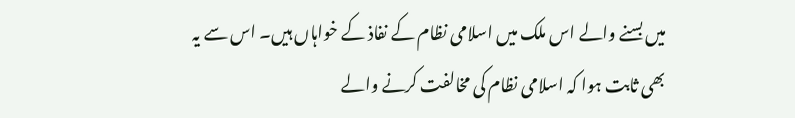میں بسنے والے اس ملک میں اسلامی نظام کے نفاذ کے خواہاں ہیں۔ اس سے یہ بھی ثابت ہوا کہ اسلامی نظام کی مخالفت کرنے والے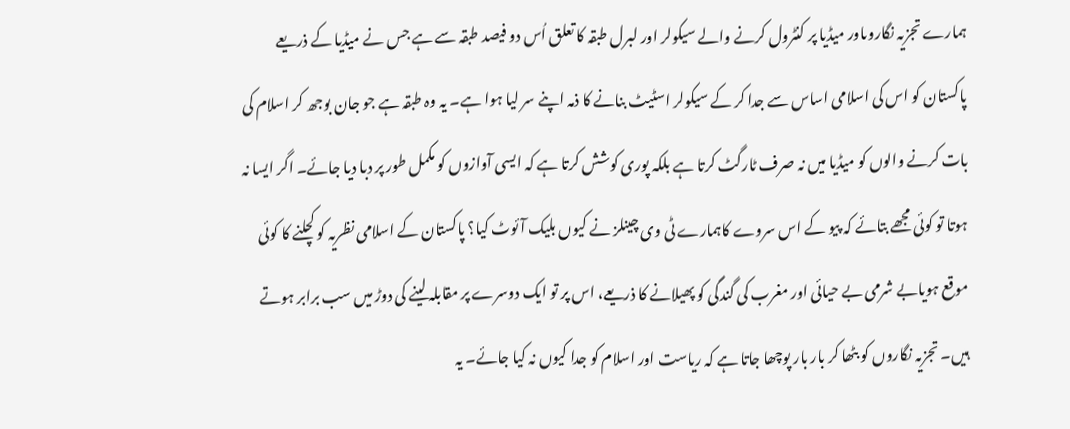ہمارے تجزیہ نگاروںاور میڈیا پر کنٹرول کرنے والے سیکولر اور لبرل طبقہ کا تعلق اُس دو فیصد طبقہ سے ہے جس نے میڈیا کے ذریعے پاکستان کو اس کی اسلامی اساس سے جدا کر کے سیکولر اسٹیٹ بنانے کا ذمہ اپنے سر لیا ہوا ہے۔ یہ وہ طبقہ ہے جو جان بوجھ کر اسلام کی بات کرنے والوں کو میڈیا میں نہ صرف ٹارگٹ کرتا ہے بلکہ پوری کوشش کرتا ہے کہ ایسی آوازوں کو مکمل طور پر دبا دیا جائے۔ اگر ایسا نہ ہوتا تو کوئی مجھے بتائے کہ پیو کے اس سروے کاہمارے ٹی وی چینلز نے کیوں بلیک آئوٹ کیا؟ پاکستان کے اسلامی نظریہ کو کچلنے کا کوئی موقع ہویابے شرمی بے حیائی اور مغرب کی گندگی کو پھیلانے کا ذریعے، اس پر تو ایک دوسرے پر مقابلہ لینے کی دوڑ میں سب برابر ہوتے ہیں۔ تجزیہ نگاروں کو بٹھا کر بار بار پوچھا جاتا ہے کہ ریاست اور اسلام کو جدا کیوں نہ کیا جائے۔ یہ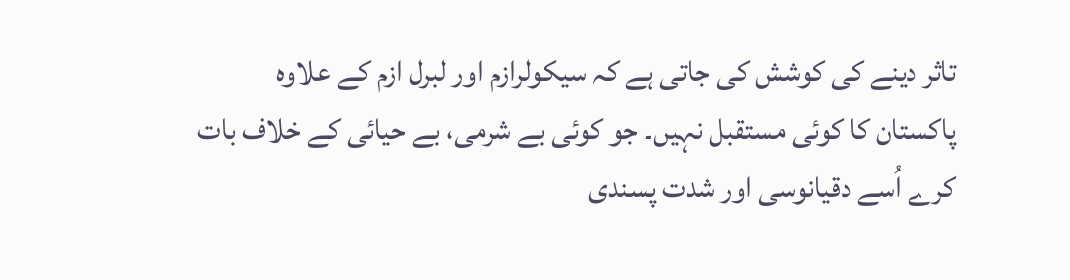تاثر دینے کی کوشش کی جاتی ہے کہ سیکولرازم اور لبرل ازم کے علاوہ پاکستان کا کوئی مستقبل نہیں۔ جو کوئی بے شرمی، بے حیائی کے خلاف بات کرے اُسے دقیانوسی اور شدت پسندی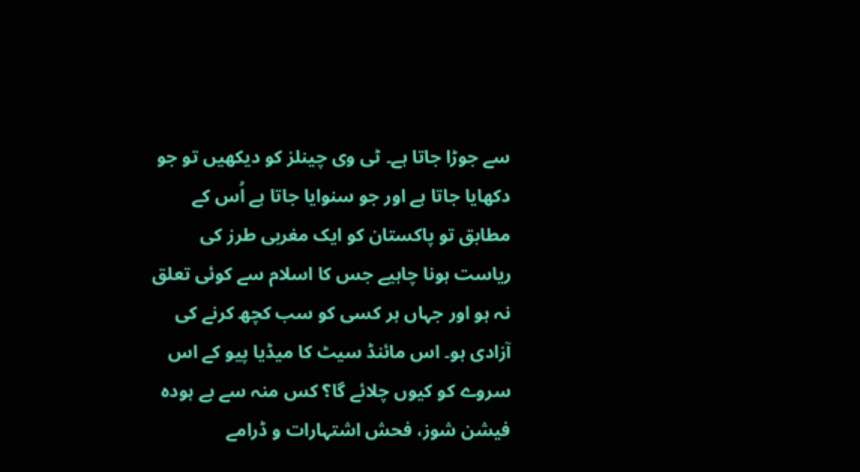سے جوڑا جاتا ہے۔ ٹی وی چینلز کو دیکھیں تو جو دکھایا جاتا ہے اور جو سنوایا جاتا ہے اُس کے مطابق تو پاکستان کو ایک مغربی طرز کی ریاست ہونا چاہیے جس کا اسلام سے کوئی تعلق نہ ہو اور جہاں ہر کسی کو سب کچھ کرنے کی آزادی ہو۔ اس مائنڈ سیٹ کا میڈیا پیو کے اس سروے کو کیوں چلائے گا؟ کس منہ سے بے ہودہ فیشن شوز، فحش اشتہارات و ڈرامے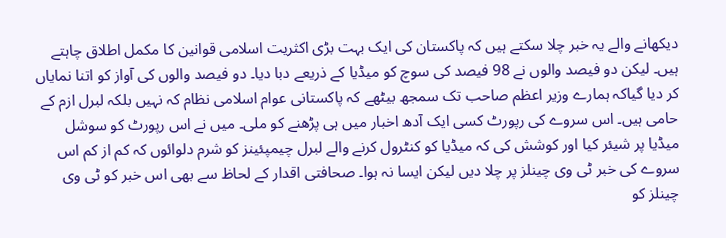دیکھانے والے یہ خبر چلا سکتے ہیں کہ پاکستان کی ایک بہت بڑی اکثریت اسلامی قوانین کا مکمل اطلاق چاہتے ہیں۔ لیکن دو فیصد والوں نے 98 فیصد کی سوچ کو میڈیا کے ذریعے دبا دیا۔ دو فیصد والوں کی آواز کو اتنا نمایاں کر دیا گیاکہ ہمارے وزیر اعظم صاحب تک سمجھ بیٹھے کہ پاکستانی عوام اسلامی نظام کہ نہیں بلکہ لبرل ازم کے حامی ہیں۔ اس سروے کی رپورٹ کسی ایک آدھ اخبار میں ہی پڑھنے کو ملی۔ میں نے اس رپورٹ کو سوشل میڈیا پر شیئر کیا اور کوشش کی کہ میڈیا کو کنٹرول کرنے والے لبرل چیمپئینز کو شرم دلوائوں کہ کم از کم اس سروے کی خبر ٹی وی چینلز پر چلا دیں لیکن ایسا نہ ہوا۔ صحافتی اقدار کے لحاظ سے بھی اس خبر کو ٹی وی چینلز کو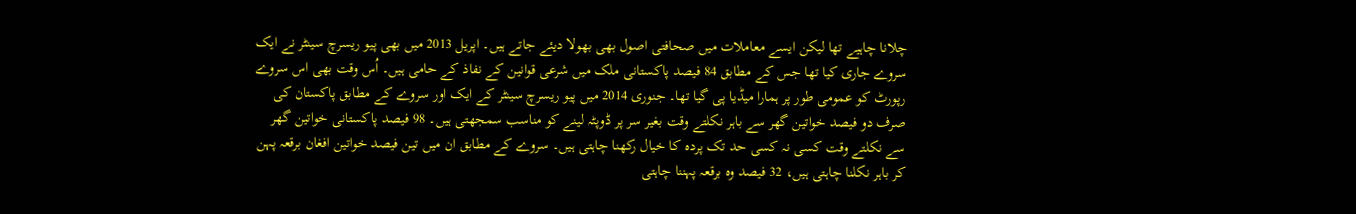چلانا چاہیے تھا لیکن ایسے معاملات میں صحافتی اصول بھی بھولا دیئے جاتے ہیں۔ اپریل 2013 میں بھی پیو ریسرچ سینٹر نے ایک سروے جاری کیا تھا جس کے مطابق 84 فیصد پاکستانی ملک میں شرعی قوانین کے نفاذ کے حامی ہیں۔ اُس وقت بھی اس سروے رپورٹ کو عمومی طور پر ہمارا میڈیا پی گیا تھا۔ جنوری 2014 میں پیو ریسرچ سینٹر کے ایک اور سروے کے مطابق پاکستان کی صرف دو فیصد خواتین گھر سے باہر نکلتے وقت بغیر سر پر ڈوپٹہ لینے کو مناسب سمجھتی ہیں۔ 98 فیصد پاکستانی خواتین گھر سے نکلتے وقت کسی نہ کسی حد تک پردہ کا خیال رکھنا چاہتی ہیں۔ سروے کے مطابق ان میں تین فیصد خواتین افغان برقعہ پہن کر باہر نکلنا چاہتی ہیں، 32 فیصد وہ برقعہ پہننا چاہتی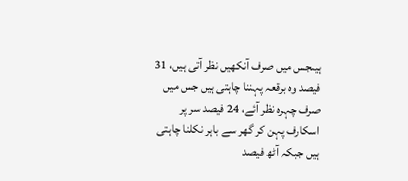ہیںجس میں صرف آنکھیں نظر آتی ہیں، 31 فیصد وہ برقعہ پہننا چاہتی ہیں جس میں صرف چہرہ نظر آئے، 24 فیصد سر پر اسکارف پہن کر گھر سے باہر نکلنا چاہتی ہیں جبکہ آٹھ فیصد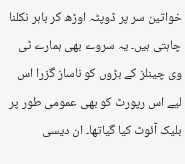خواتین سر پر ڈوپٹہ اوڑھ کر باہر نکلنا چاہتی ہیں۔ یہ سروے بھی ہمارے ٹی وی چینلز کے بڑوں کو ناساز گزرا اس لیے اس رپورٹ کو بھی عمومی طور پر بلیک آئوٹ کیا گیاتھا۔ ان دیسی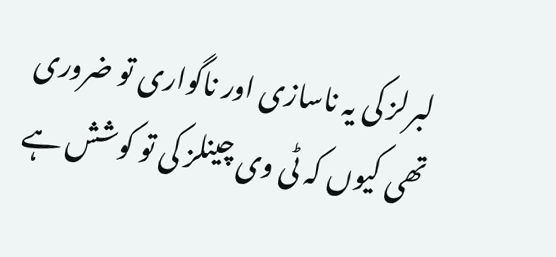لبرلز کی یہ ناسازی اور ناگواری تو ضروری تھی کیوں کہ ٹی وی چینلز کی تو کوشش ہے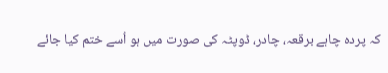کہ پردہ چاہے برقعہ، چادر، ڈوپٹہ کی صورت میں ہو اُسے ختم کیا جائے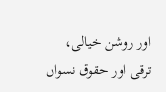اور روشن خیالی، ترقی اور حقوق نسواں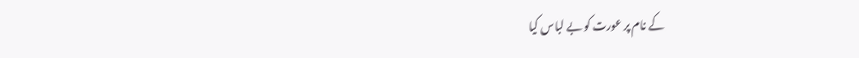کے نام پر عورت کو بے لباس کیا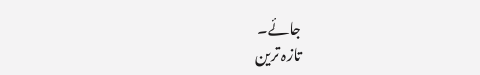جائے۔
تازہ ترین